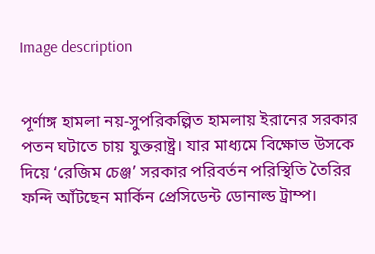Image description


পূর্ণাঙ্গ হামলা নয়-সুপরিকল্পিত হামলায় ইরানের সরকার পতন ঘটাতে চায় যুক্তরাষ্ট্র। যার মাধ্যমে বিক্ষোভ উসকে দিয়ে ‘রেজিম চেঞ্জ’ সরকার পরিবর্তন পরিস্থিতি তৈরির ফন্দি আঁটছেন মার্কিন প্রেসিডেন্ট ডোনাল্ড ট্রাম্প।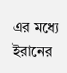এর মধ্যে ইরানের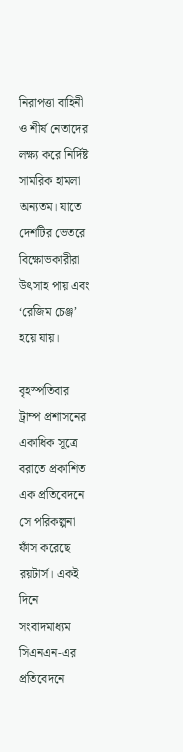নিরাপত্তা বাহিনী ও শীর্ষ নেতাদের লক্ষ্য করে নির্দিষ্ট সামরিক হামলা অন্যতম। যাতে দেশটির ভেতরে বিক্ষোভকারীরা উৎসাহ পায় এবং ‘রেজিম চেঞ্জ’ হয়ে যায়।

বৃহস্পতিবার ট্রাম্প প্রশাসনের একাধিক সূত্রে বরাতে প্রকাশিত এক প্রতিবেদনে সে পরিকল্পনা ফাঁস করেছে রয়টার্স। একই দিনে সংবাদমাধ্যম সিএনএন-এর প্রতিবেদনে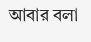আবার বলা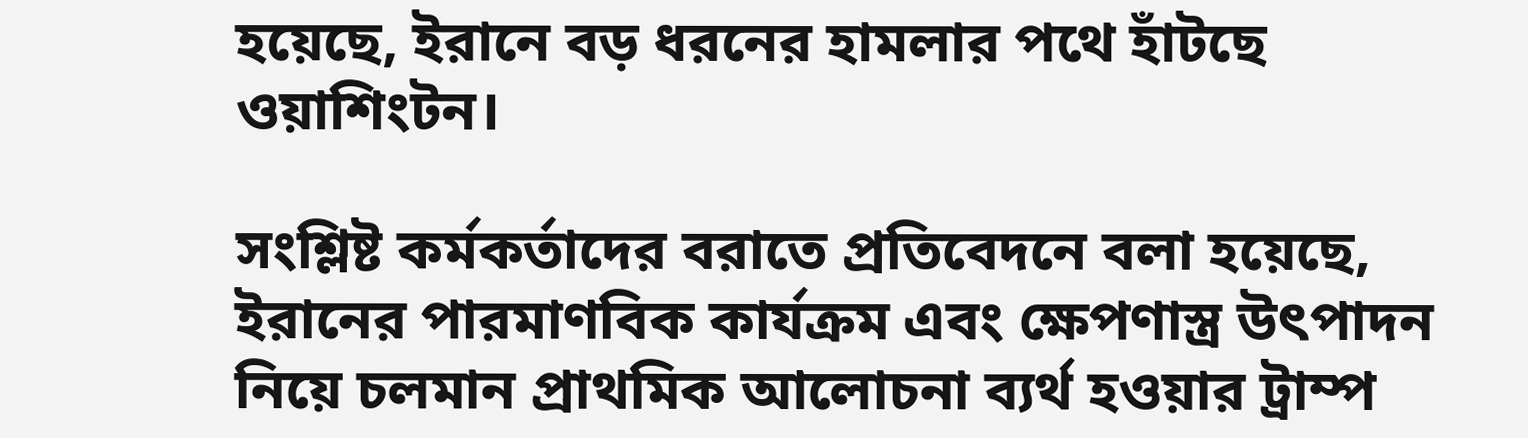হয়েছে, ইরানে বড় ধরনের হামলার পথে হাঁটছে ওয়াশিংটন।

সংশ্লিষ্ট কর্মকর্তাদের বরাতে প্রতিবেদনে বলা হয়েছে, ইরানের পারমাণবিক কার্যক্রম এবং ক্ষেপণাস্ত্র উৎপাদন নিয়ে চলমান প্রাথমিক আলোচনা ব্যর্থ হওয়ার ট্রাম্প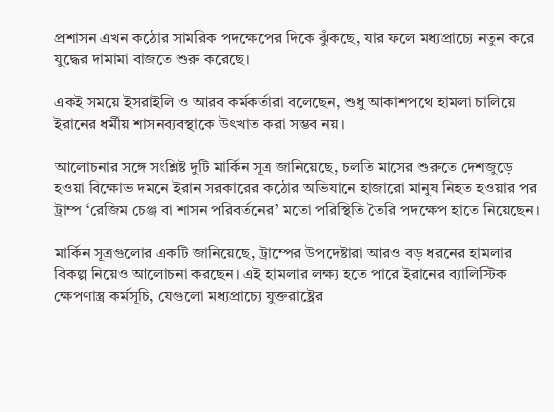প্রশাসন এখন কঠোর সামরিক পদক্ষেপের দিকে ঝুঁকছে, যার ফলে মধ্যপ্রাচ্যে নতুন করে যুদ্ধের দামামা বাজতে শুরু করেছে।

একই সময়ে ইসরাইলি ও আরব কর্মকর্তারা বলেছেন, শুধু আকাশপথে হামলা চালিয়ে ইরানের ধর্মীয় শাসনব্যবস্থাকে উৎখাত করা সম্ভব নয়।

আলোচনার সঙ্গে সংশ্লিষ্ট দুটি মার্কিন সূত্র জানিয়েছে, চলতি মাসের শুরুতে দেশজুড়ে হওয়া বিক্ষোভ দমনে ইরান সরকারের কঠোর অভিযানে হাজারো মানুষ নিহত হওয়ার পর ট্রাম্প ‘রেজিম চেঞ্জ বা শাসন পরিবর্তনের’ মতো পরিস্থিতি তৈরি পদক্ষেপ হাতে নিয়েছেন।

মার্কিন সূত্রগুলোর একটি জানিয়েছে, ট্রাম্পের উপদেষ্টারা আরও বড় ধরনের হামলার বিকল্প নিয়েও আলোচনা করছেন। এই হামলার লক্ষ্য হতে পারে ইরানের ব্যালিস্টিক ক্ষেপণাস্ত্র কর্মসূচি, যেগুলো মধ্যপ্রাচ্যে যুক্তরাষ্ট্রের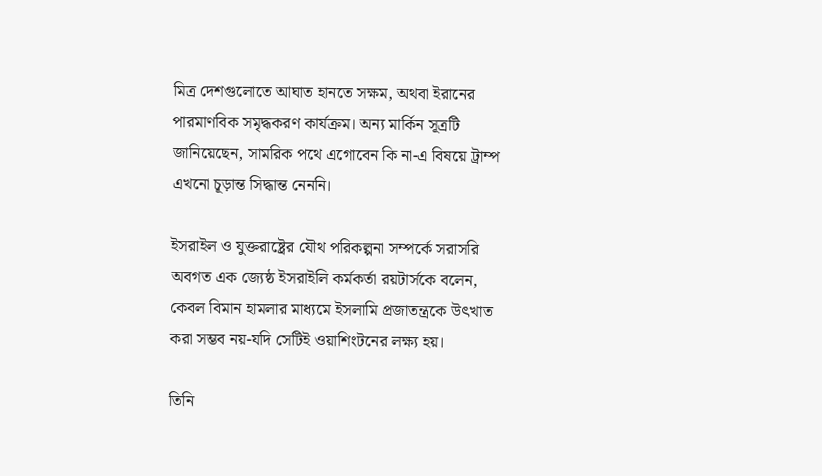মিত্র দেশগুলোতে আঘাত হানতে সক্ষম, অথবা ইরানের পারমাণবিক সমৃদ্ধকরণ কার্যক্রম। অন্য মার্কিন সূত্রটি জানিয়েছেন, সামরিক পথে এগোবেন কি না-এ বিষয়ে ট্রাম্প এখনো চূড়ান্ত সিদ্ধান্ত নেননি।

ইসরাইল ও যুক্তরাষ্ট্রের যৌথ পরিকল্পনা সম্পর্কে সরাসরি অবগত এক জ্যেষ্ঠ ইসরাইলি কর্মকর্তা রয়টার্সকে বলেন, কেবল বিমান হামলার মাধ্যমে ইসলামি প্রজাতন্ত্রকে উৎখাত করা সম্ভব নয়-যদি সেটিই ওয়াশিংটনের লক্ষ্য হয়।

তিনি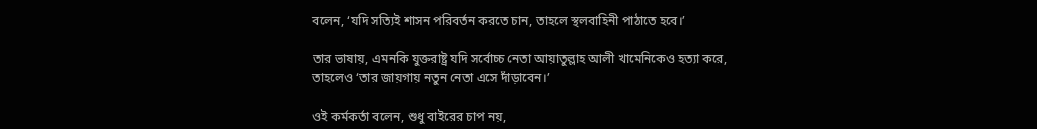বলেন, ‘যদি সত্যিই শাসন পরিবর্তন করতে চান, তাহলে স্থলবাহিনী পাঠাতে হবে।’

তার ভাষায়, এমনকি যুক্তরাষ্ট্র যদি সর্বোচ্চ নেতা আয়াতুল্লাহ আলী খামেনিকেও হত্যা করে, তাহলেও ‘তার জায়গায় নতুন নেতা এসে দাঁড়াবেন।’

ওই কর্মকর্তা বলেন, শুধু বাইরের চাপ নয়,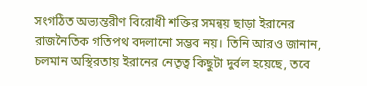সংগঠিত অভ্যন্তরীণ বিরোধী শক্তির সমন্বয় ছাড়া ইরানের রাজনৈতিক গতিপথ বদলানো সম্ভব নয়। তিনি আরও জানান, চলমান অস্থিরতায় ইরানের নেতৃত্ব কিছুটা দুর্বল হয়েছে, তবে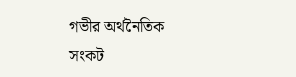গভীর অর্থনৈতিক সংকট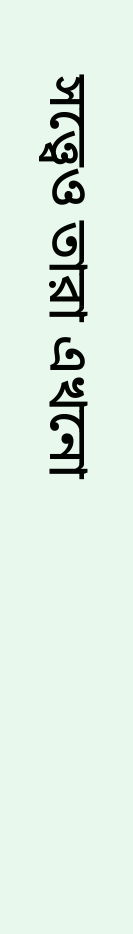সত্ত্বেও তারা এখনো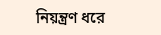নিয়ন্ত্রণ ধরে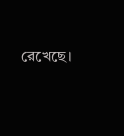রেখেছে।